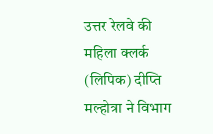उत्तर रेलवे की महिला क्लर्क (लिपिक) दीप्ति मल्होत्रा ने विभाग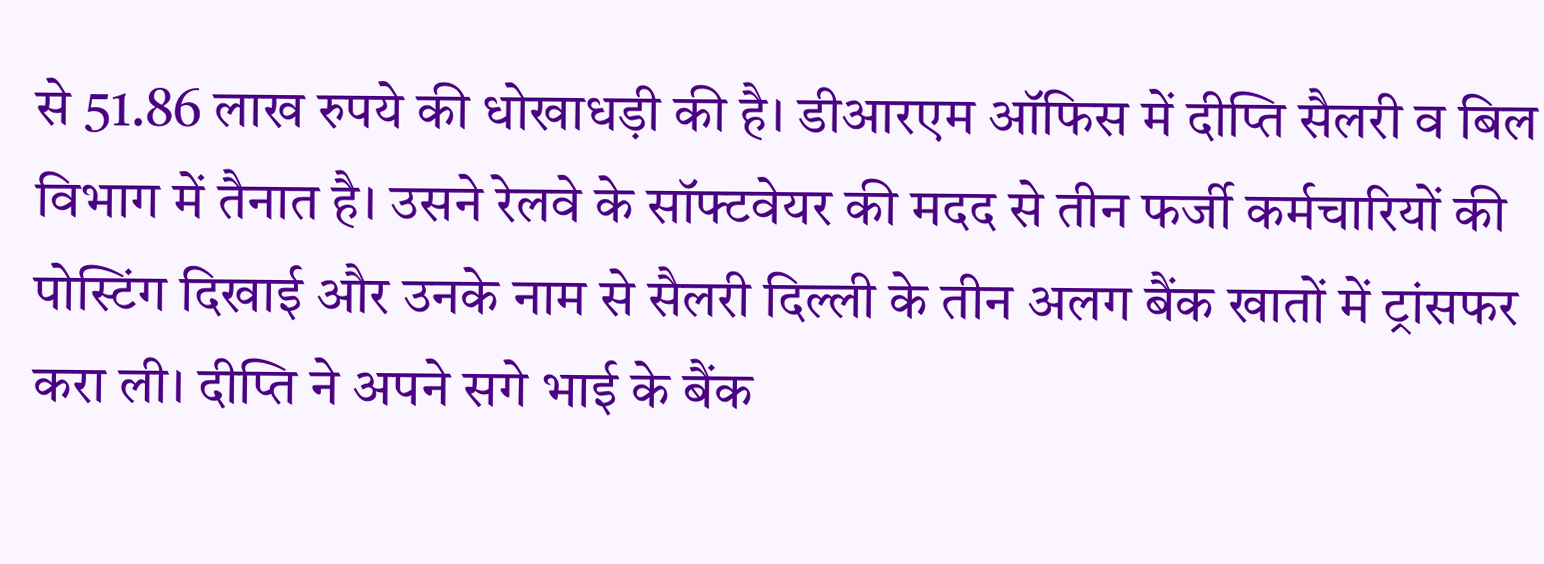से 51.86 लाख रुपये की धोखाधड़ी की है। डीआरएम ऑफिस में दीप्ति सैलरी व बिल विभाग में तैनात है। उसने रेलवे के सॉफ्टवेयर की मदद से तीन फर्जी कर्मचारियों की पोस्टिंग दिखाई और उनके नाम से सैलरी दिल्ली के तीन अलग बैंक खातों में ट्रांसफर करा ली। दीप्ति ने अपने सगे भाई के बैंक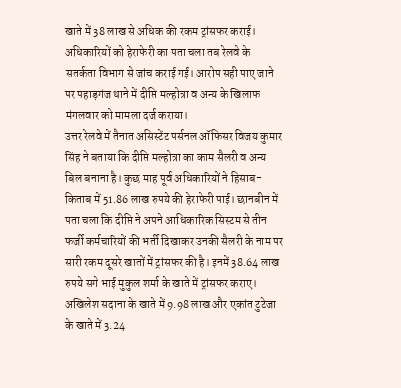खाते में 38 लाख से अधिक की रकम ट्रांसफर कराई। अधिकारियों को हेराफेरी का पता चला तब रेलवे के सतर्कता विभाग से जांच कराई गई। आरोप सही पाए जाने पर पहाड़गंज थाने में दीप्ति मल्होत्रा व अन्य के खिलाफ मंगलवार को मामला दर्ज कराया।
उत्तर रेलवे में तैनात असिस्टेंट पर्सनल ऑफिसर विजय कुमार सिंह ने बताया कि दीप्ति मल्होत्रा का काम सैलरी व अन्य बिल बनाना है। कुछ माह पूर्व अधिकारियों ने हिसाब-किताब में 51.86 लाख रुपये की हेराफेरी पाई। छानबीन में पता चला कि दीप्ति ने अपने आधिकारिक सिस्टम से तीन फर्जी कर्मचारियों की भर्ती दिखाकर उनकी सैलरी के नाम पर सारी रकम दूसरे खातों में ट्रांसफर की है। इनमें 38.64 लाख रुपये सगे भाई मुकुल शर्मा के खाते में ट्रांसफर कराए। अखिलेश सदाना के खाते में 9.98 लाख और एकांत टुटेजा के खाते में 3.24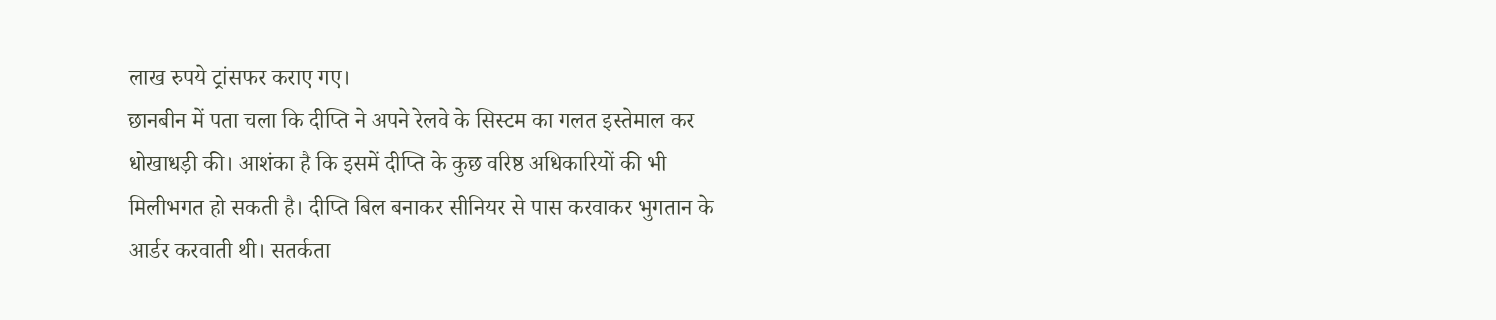लाख रुपये ट्रांसफर कराए गए।
छानबीन में पता चला कि दीप्ति ने अपने रेलवे के सिस्टम का गलत इस्तेमाल कर धोखाधड़ी की। आशंका है कि इसमें दीप्ति के कुछ वरिष्ठ अधिकारियों की भी मिलीभगत हो सकती है। दीप्ति बिल बनाकर सीनियर से पास करवाकर भुगतान के आर्डर करवाती थी। सतर्कता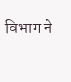विभाग ने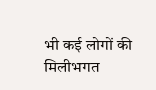भी कई लोगों की मिलीभगत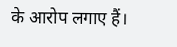के आरोप लगाए हैं।